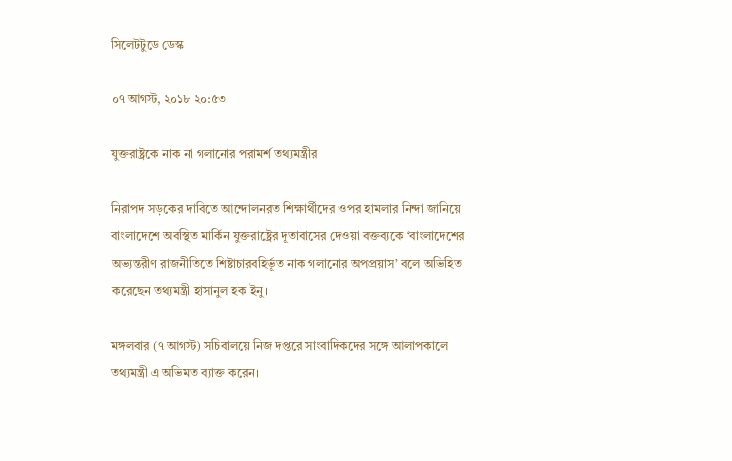সিলেটটুডে ডেস্ক

০৭ আগস্ট, ২০১৮ ২০:৫৩

যুক্তরাষ্ট্রকে নাক না গলানোর পরামর্শ তথ্যমন্ত্রীর

নিরাপদ সড়কের দাবিতে আন্দোলনরত শিক্ষার্থীদের ওপর হামলার নিন্দা জানিয়ে বাংলাদেশে অবস্থিত মার্কিন যুক্তরাষ্ট্রের দূতাবাসের দেওয়া বক্তব্যকে ‘বাংলাদেশের অভ্যন্তরীণ রাজনীতিতে শিষ্টাচারবহির্ভূত নাক গলানোর অপপ্রয়াস’ বলে অভিহিত করেছেন তথ্যমন্ত্রী হাসানুল হক ইনু।

মঙ্গলবার (৭ আগস্ট) সচিবালয়ে নিজ দপ্তরে সাংবাদিকদের সঙ্গে আলাপকালে তথ্যমন্ত্রী এ অভিমত ব্যাক্ত করেন।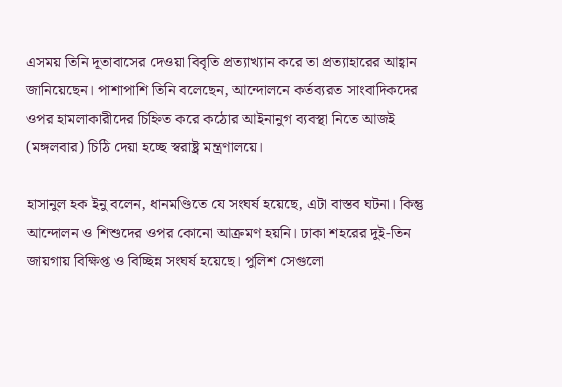এসময় তিনি দূতাবাসের দেওয়া বিবৃতি প্রত্যাখ্যান করে তা প্রত্যাহারের আহ্বান জানিয়েছেন। পাশাপাশি তিনি বলেছেন, আন্দোলনে কর্তব্যরত সাংবাদিকদের ওপর হামলাকারীদের চিহ্নিত করে কঠোর আইনানুগ ব্যবস্থা নিতে আজই (মঙ্গলবার) চিঠি দেয়া হচ্ছে স্বরাষ্ট্র মন্ত্রণালয়ে।

হাসানুল হক ইনু বলেন, ধানমণ্ডিতে যে সংঘর্ষ হয়েছে, এটা বাস্তব ঘটনা। কিন্তু আন্দোলন ও শিশুদের ওপর কোনো আক্রমণ হয়নি। ঢাকা শহরের দুই-তিন জায়গায় বিক্ষিপ্ত ও বিচ্ছিন্ন সংঘর্ষ হয়েছে। পুলিশ সেগুলো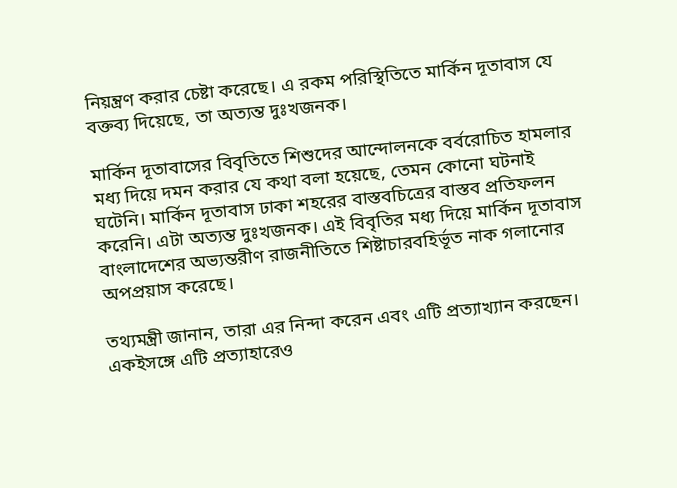নিয়ন্ত্রণ করার চেষ্টা করেছে। এ রকম পরিস্থিতিতে মার্কিন দূতাবাস যে বক্তব্য দিয়েছে, তা অত্যন্ত দুঃখজনক।

মার্কিন দূতাবাসের বিবৃতিতে শিশুদের আন্দোলনকে বর্বরোচিত হামলার মধ্য দিয়ে দমন করার যে কথা বলা হয়েছে, তেমন কোনো ঘটনাই ঘটেনি। মার্কিন দূতাবাস ঢাকা শহরের বাস্তবচিত্রের বাস্তব প্রতিফলন করেনি। এটা অত্যন্ত দুঃখজনক। এই বিবৃতির মধ্য দিয়ে মার্কিন দূতাবাস বাংলাদেশের অভ্যন্তরীণ রাজনীতিতে শিষ্টাচারবহির্ভূত নাক গলানোর অপপ্রয়াস করেছে।

তথ্যমন্ত্রী জানান, তারা এর নিন্দা করেন এবং এটি প্রত্যাখ্যান করছেন। একইসঙ্গে এটি প্রত্যাহারেও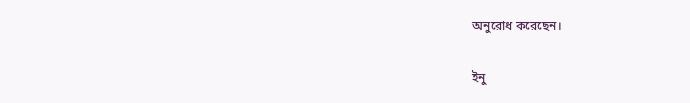অনুরোধ করেছেন।

ইনু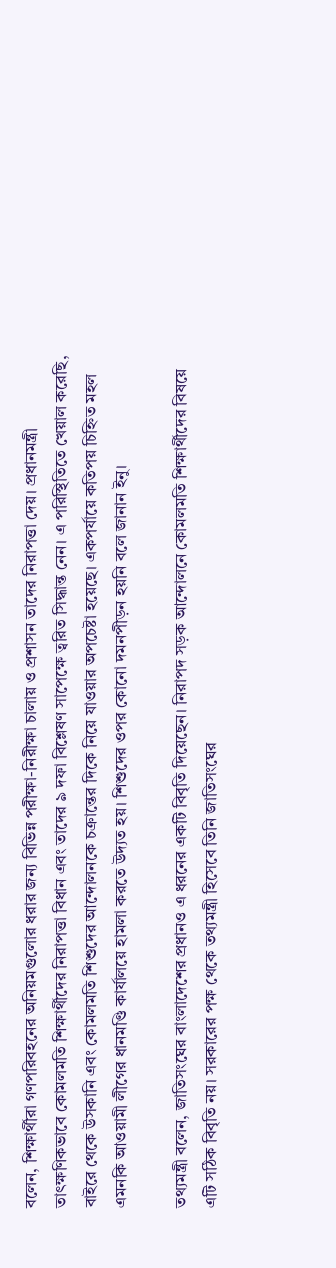বলেন, শিক্ষার্থীরা গণপরিবহনের অনিয়মগুলোর ধরার জন্য বিভিন্ন পরীক্ষা-নিরীক্ষা চালায় ও প্রশাসন তাদের নিরাপত্তা দেয়। প্রধানমন্ত্রী তাৎক্ষণিকভাবে কোমলমতি শিক্ষার্থীদের নিরাপত্তা বিধান এবং তাদের ৯ দফা বিশ্লেষণ সাপেক্ষে ত্বরিত সিদ্ধান্ত নেন। এ পরিস্থিতিতে খেয়াল করেছি, বাইরে থেকে উসকানি এবং কোমলমতি শিশুদের আন্দোলনকে চক্রান্তের দিকে নিয়ে যাওয়ার অপচেষ্টা হয়েছে। একপর্যায়ে কতিপয় চিহ্নিত মহল এমনকি আওয়ামী লীগের ধানমণ্ডি কার্যালয়ে হামলা করতে উদ্যত হয়। শিশুদের ওপর কোনো দমনপীড়ন হয়নি বলে জানান ইনু।

তথ্যমন্ত্রী বলেন, জাতিসংঘের বাংলাদেশের প্রধানও এ ধরনের একটি বিবৃতি দিয়েছেন। নিরাপদ সড়ক আন্দোলনে কোমলমতি শিক্ষার্থীদের বিষয়ে এটি সঠিক বিবৃতি নয়। সরকারের পক্ষ থেকে তথ্যমন্ত্রী হিসেবে তিনি জাতিসংঘের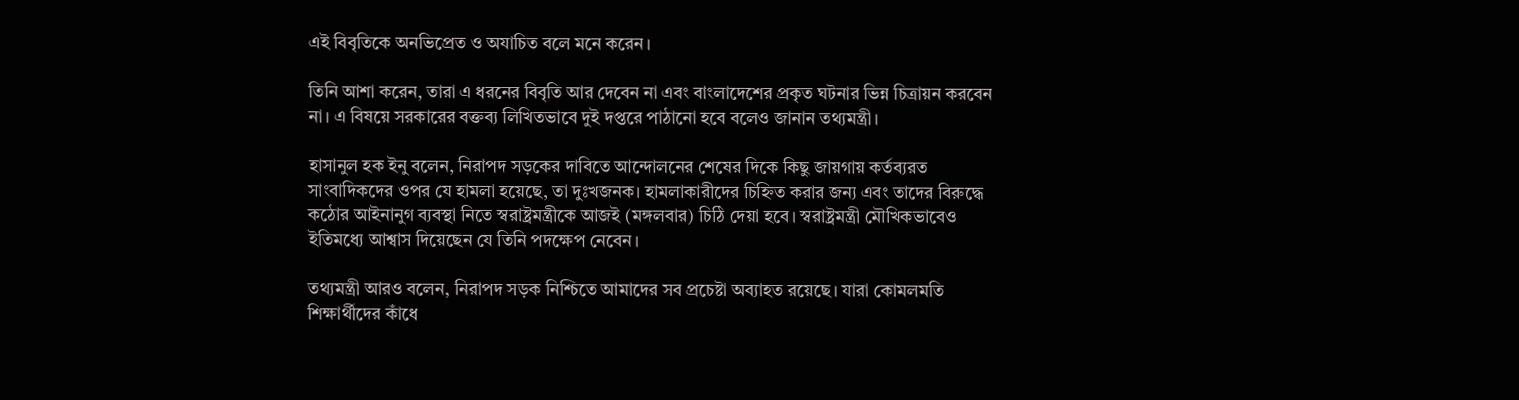এই বিবৃতিকে অনভিপ্রেত ও অযাচিত বলে মনে করেন।

তিনি আশা করেন, তারা এ ধরনের বিবৃতি আর দেবেন না এবং বাংলাদেশের প্রকৃত ঘটনার ভিন্ন চিত্রায়ন করবেন না। এ বিষয়ে সরকারের বক্তব্য লিখিতভাবে দুই দপ্তরে পাঠানো হবে বলেও জানান তথ্যমন্ত্রী।

হাসানুল হক ইনু বলেন, নিরাপদ সড়কের দাবিতে আন্দোলনের শেষের দিকে কিছু জায়গায় কর্তব্যরত সাংবাদিকদের ওপর যে হামলা হয়েছে, তা দুঃখজনক। হামলাকারীদের চিহ্নিত করার জন্য এবং তাদের বিরুদ্ধে কঠোর আইনানুগ ব্যবস্থা নিতে স্বরাষ্ট্রমন্ত্রীকে আজই (মঙ্গলবার) চিঠি দেয়া হবে। স্বরাষ্ট্রমন্ত্রী মৌখিকভাবেও ইতিমধ্যে আশ্বাস দিয়েছেন যে তিনি পদক্ষেপ নেবেন।

তথ্যমন্ত্রী আরও বলেন, নিরাপদ সড়ক নিশ্চিতে আমাদের সব প্রচেষ্টা অব্যাহত রয়েছে। যারা কোমলমতি শিক্ষার্থীদের কাঁধে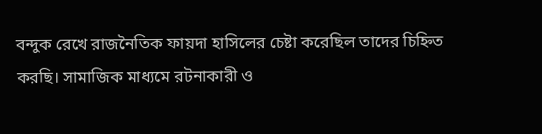বন্দুক রেখে রাজনৈতিক ফায়দা হাসিলের চেষ্টা করেছিল তাদের চিহ্নিত করছি। সামাজিক মাধ্যমে রটনাকারী ও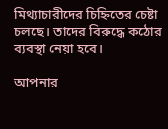মিথ্যাচারীদের চিহ্নিতের চেষ্টা চলছে। তাদের বিরুদ্ধে কঠোর ব্যবস্থা নেয়া হবে।

আপনার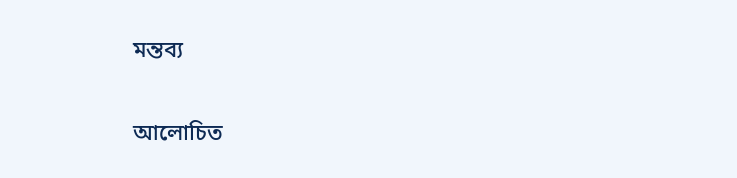মন্তব্য

আলোচিত